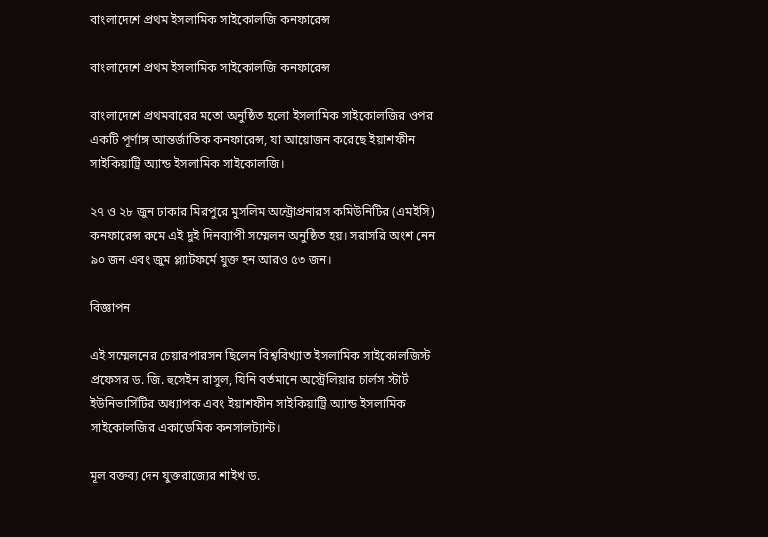বাংলাদেশে প্রথম ইসলামিক সাইকোলজি কনফারেন্স

বাংলাদেশে প্রথম ইসলামিক সাইকোলজি কনফারেন্স

বাংলাদেশে প্রথমবারের মতো অনুষ্ঠিত হলো ইসলামিক সাইকোলজির ওপর একটি পূর্ণাঙ্গ আন্তর্জাতিক কনফারেন্স, যা আয়োজন করেছে ইয়াশফীন সাইকিয়াট্রি অ্যান্ড ইসলামিক সাইকোলজি।

২৭ ও ২৮ জুন ঢাকার মিরপুরে মুসলিম অন্ট্রোপ্রনারস কমিউনিটির (এমইসি) কনফারেন্স রুমে এই দুই দিনব্যাপী সম্মেলন অনুষ্ঠিত হয়। সরাসরি অংশ নেন ৯০ জন এবং জুম প্ল্যাটফর্মে যুক্ত হন আরও ৫৩ জন।

বিজ্ঞাপন

এই সম্মেলনের চেয়ারপারসন ছিলেন বিশ্ববিখ্যাত ইসলামিক সাইকোলজিস্ট প্রফেসর ড. জি. হুসেইন রাসুল, যিনি বর্তমানে অস্ট্রেলিয়ার চার্লস স্টার্ট ইউনিভার্সিটির অধ্যাপক এবং ইয়াশফীন সাইকিয়াট্রি অ্যান্ড ইসলামিক সাইকোলজির একাডেমিক কনসালট্যান্ট।

মূল বক্তব্য দেন যুক্তরাজ্যের শাইখ ড.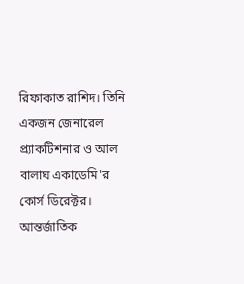রিফাকাত রাশিদ। তিনি একজন জেনারেল প্র্যাকটিশনার ও আল বালাঘ একাডেমি'র কোর্স ডিরেক্টর। আন্তর্জাতিক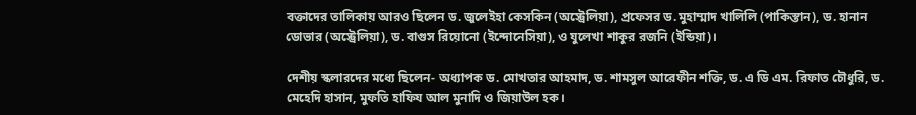বক্তাদের তালিকায় আরও ছিলেন ড. জুলেইহা কেসকিন (অস্ট্রেলিয়া), প্রফেসর ড. মুহাম্মাদ খালিলি (পাকিস্তান), ড. হানান ডোভার (অস্ট্রেলিয়া), ড. বাগুস রিয়োনো (ইন্দোনেসিয়া), ও যুলেখা শাকুর রজনি (ইন্ডিয়া)।

দেশীয় স্কলারদের মধ্যে ছিলেন- অধ্যাপক ড. মোখতার আহমাদ, ড. শামসুল আরেফীন শক্তি, ড. এ ডি এম. রিফাত চৌধুরি, ড. মেহেদি হাসান, মুফতি হাফিয আল মুনাদি ও জিয়াউল হক।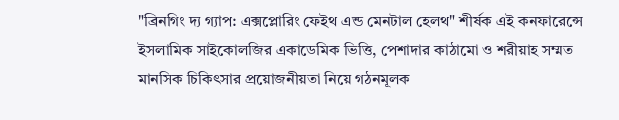"ব্রিনগিং দ্য গ্যাপ: এক্সপ্লোরিং ফেইথ এন্ড মেনটাল হেলথ" শীর্ষক এই কনফারেন্সে ইসলামিক সাইকোলজির একাডেমিক ভিত্তি, পেশাদার কাঠামো ও শরীয়াহ সম্মত মানসিক চিকিৎসার প্রয়োজনীয়তা নিয়ে গঠনমূলক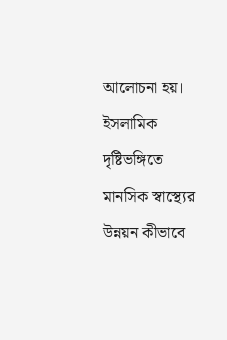আলোচনা হয়। ইসলামিক দৃষ্টিভঙ্গিতে মানসিক স্বাস্থ্যের উন্নয়ন কীভাবে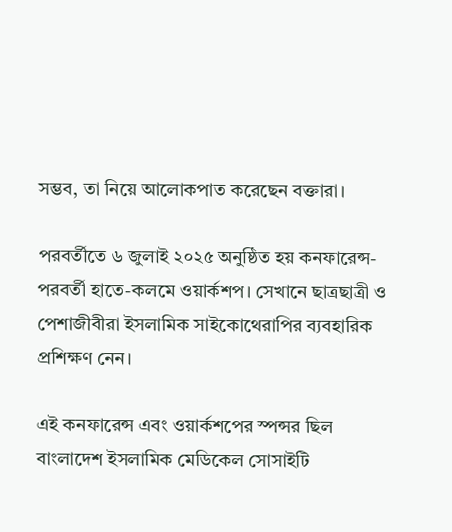সম্ভব, তা নিয়ে আলোকপাত করেছেন বক্তারা।

পরবর্তীতে ৬ জুলাই ২০২৫ অনুষ্ঠিত হয় কনফারেন্স-পরবর্তী হাতে-কলমে ওয়ার্কশপ। সেখানে ছাত্রছাত্রী ও পেশাজীবীরা ইসলামিক সাইকোথেরাপির ব্যবহারিক প্রশিক্ষণ নেন।

এই কনফারেন্স এবং ওয়ার্কশপের স্পন্সর ছিল বাংলাদেশ ইসলামিক মেডিকেল সোসাইটি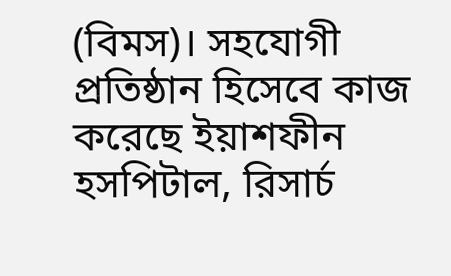(বিমস)। সহযোগী প্রতিষ্ঠান হিসেবে কাজ করেছে ইয়াশফীন হসপিটাল, রিসার্চ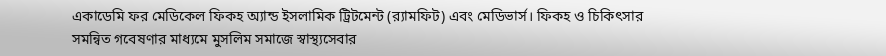একাডেমি ফর মেডিকেল ফিকহ অ্যান্ড ইসলামিক ট্রিটমেন্ট (র‍্যামফিট) এবং মেডিভার্স। ফিকহ ও চিকিৎসার সমন্বিত গবেষণার মাধ্যমে মুসলিম সমাজে স্বাস্থ্যসেবার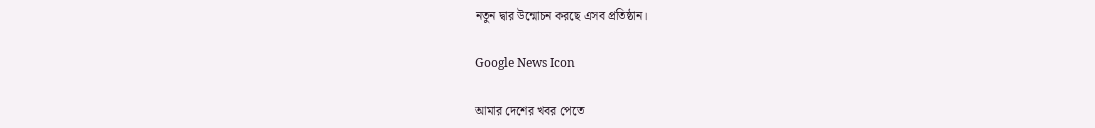নতুন দ্বার উন্মোচন করছে এসব প্রতিষ্ঠান।

Google News Icon

আমার দেশের খবর পেতে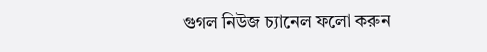গুগল নিউজ চ্যানেল ফলো করুন